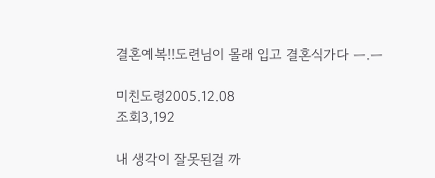결혼예복!!도련님이 몰래 입고 결혼식가다 ㅡ.ㅡ

미친도령2005.12.08
조회3,192

내 생각이 잘못된걸 까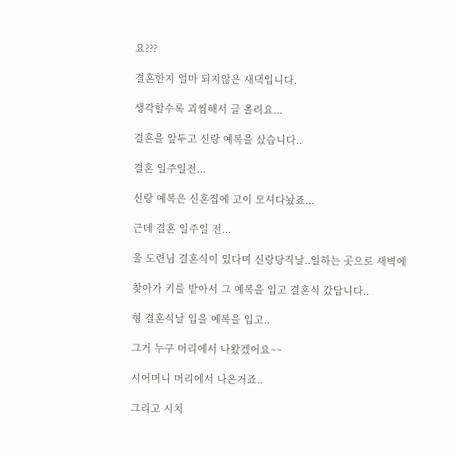요???

결혼한지 얼마 되지않은 새댁입니다.

생각할수록 괴씸해서 글 올려요...

결혼을 앞두고 신랑 예복을 샀습니다..

결혼 일주일전...

신랑 예복은 신혼집에 고이 모셔다놨죠...

근데 결혼 일주일 전...

울 도련님 결혼식이 있다며 신랑당직날..일하는 곳으로 새벽에

찾아가 키를 받아서 그 예복을 입고 결혼식 갔답니다..

형 결혼식날 입을 예복을 입고..

그거 누구 머리에서 나왔겠어요~~

시어머니 머리에서 나온거죠..

그리고 시치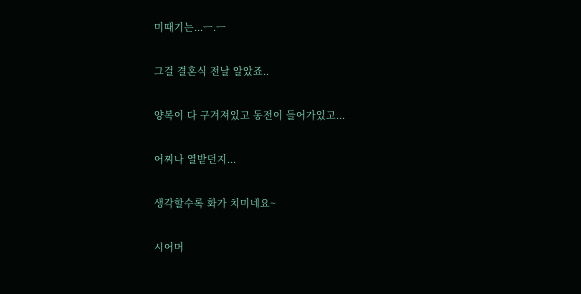미때기는...ㅡ.ㅡ

그걸 결혼식 전날 알았죠..

양복이 다 구겨져있고 동전이 들어가있고...

어찌나 열받던지...

생각할수록 화가 치미네요~

시어머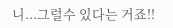니...그럴수 있다는 거죠!!